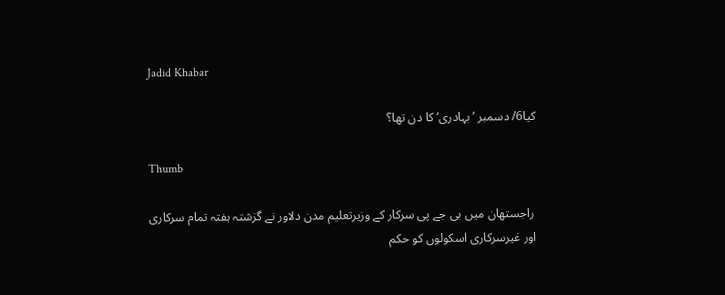Jadid Khabar

کیا6/ دسمبر ’بہادری‘کا دن تھا؟

Thumb

 راجستھان میں بی جے پی سرکار کے وزیرتعلیم مدن دلاور نے گزشتہ ہفتہ تمام سرکاری اور غیرسرکاری اسکولوں کو حکم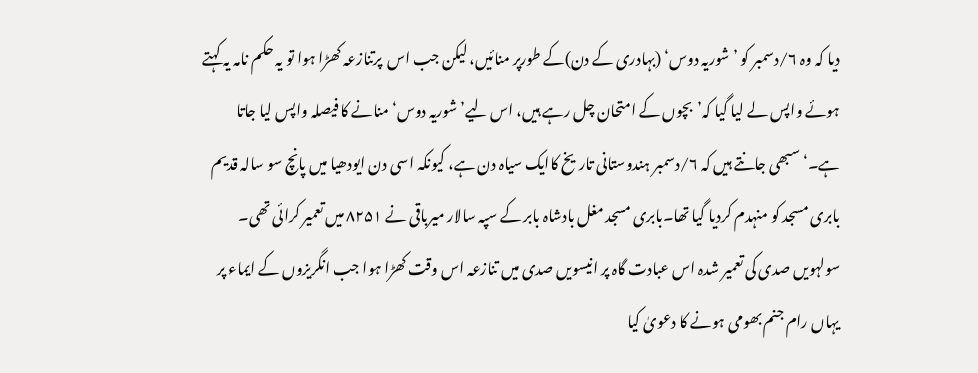دیا کہ وہ ۶/دسمبر کو ’شوریہ دوس‘ (بہادری کے دن)کے طورپر منائیں، لیکن جب اس  پرتنازعہ کھڑا ہوا تو یہ حکم نامہ یہ کہتے ہوئے واپس لے لیا گیا کہ’بچوں کے امتحان چل رہے ہیں، اس لیے’شوریہ دوس‘ منانے کا فیصلہ واپس لیا جاتا ہے۔‘سبھی جانتے ہیں کہ ۶/دسمبر ہندوستانی تاریخ کاایک سیاہ دن ہے، کیونکہ اسی دن ایودھیا میں پانچ سو سالہ قدیم بابری مسجد کو منہدم کردیا گیا تھا۔بابری مسجد مغل بادشاہ بابر کے سپہ سالار میرباقی نے ۸۲۵۱ میں تعمیر کرائی تھی۔ سولہویں صدی کی تعمیر شدہ اس عبادت گاہ پر انیسویں صدی میں تنازعہ اس وقت کھڑا ہوا جب انگریزوں کے ایماء پر یہاں رام جنم بھومی ہونے کا دعویٰ کیا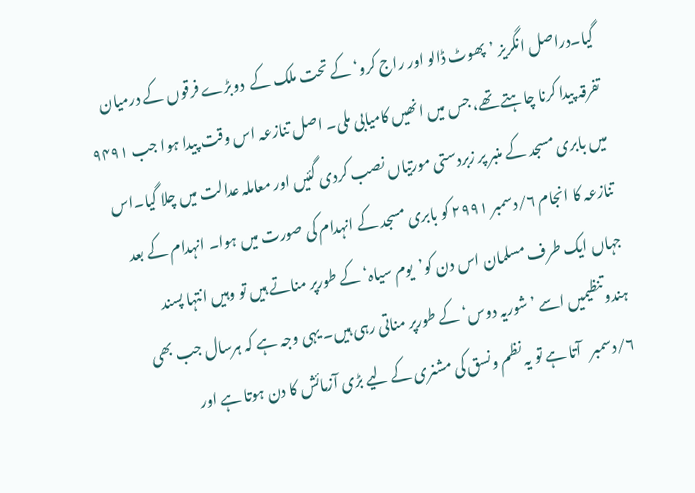گیا۔دراصل انگریز ’پھوٹ ڈالو اور راج کرو‘ کے تحت ملک کے  دوبڑے فرقوں کے درمیان تفرقہ پیدا کرنا چاہتے تھے، جس میں انھیں کامیابی ملی۔ اصل تنازعہ اس وقت پیدا ہوا جب ۹۴۹۱ میں بابری مسجد کے منبر پر زبردستی مورتیاں نصب کردی گئیں اور معاملہ عدالت میں چلا گیا۔اس تنازعہ کا انجام ۶/دسمبر ۲۹۹۱ کو بابری مسجد کے انہدام کی صورت میں ہوا۔ انہدام کے بعد جہاں ایک طرف مسلمان اس دن کو’یوم سیاہ‘ کے طورپر مناتے ہیں تو وہیں انتہا پسند ہندوتنظیمیں اسے ’شوریہ دوس‘کے طورپر مناتی رہی ہیں۔ یہی وجہ ہے کہ ہرسال جب بھی ۶/دسمبر   آتا ہے تو یہ نظم ونسق کی مشنری کے لیے بڑی آزمائش کا دن ہوتا ہے اور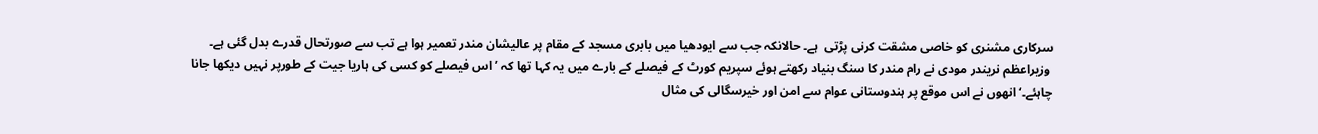سرکاری مشنری کو خاصی مشقت کرنی پڑتی  ہے۔ حالانکہ جب سے ایودھیا میں بابری مسجد کے مقام پر عالیشان مندر تعمیر ہوا ہے تب سے صورتحال قدرے بدل گئی ہے۔
 وزیراعظم نریندر مودی نے رام مندر کا سنگ بنیاد رکھتے ہوئے سپریم کورٹ کے فیصلے کے بارے میں یہ کہا تھا کہ ’اس فیصلے کو کسی کی ہاریا جیت کے طورپر نہیں دیکھا جانا چاہئے۔‘انھوں نے اس موقع پر ہندوستانی عوام سے امن اور خیرسگالی کی مثال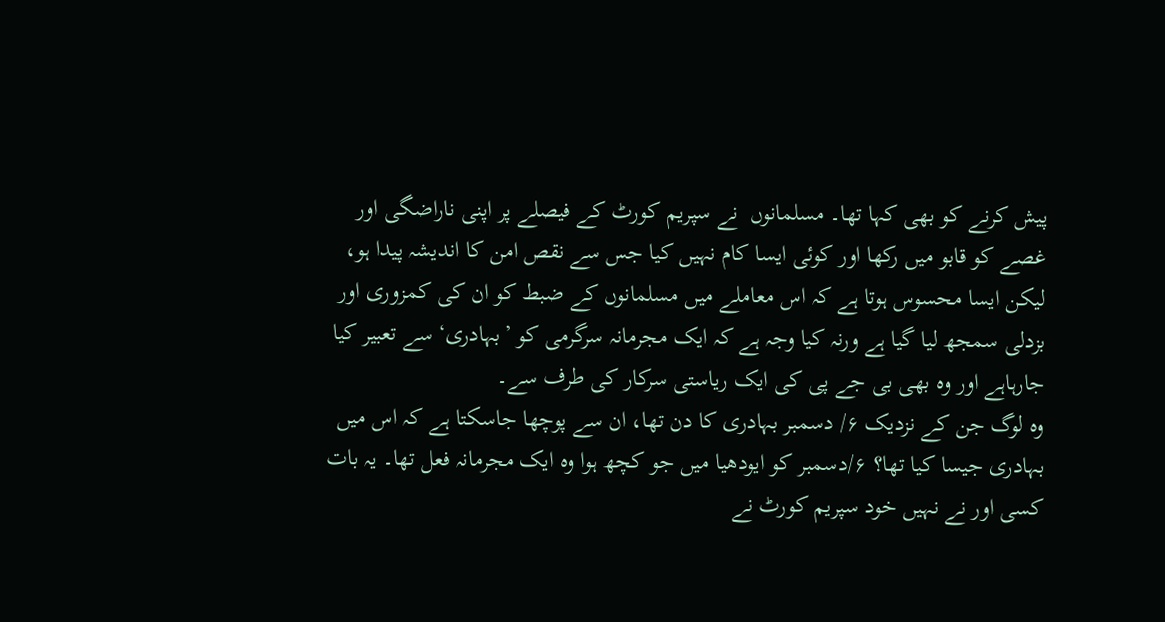پیش کرنے کو بھی کہا تھا۔ مسلمانوں  نے سپریم کورٹ کے فیصلے پر اپنی ناراضگی اور غصے کو قابو میں رکھا اور کوئی ایسا کام نہیں کیا جس سے نقص امن کا اندیشہ پیدا ہو، لیکن ایسا محسوس ہوتا ہے کہ اس معاملے میں مسلمانوں کے ضبط کو ان کی کمزوری اور بزدلی سمجھ لیا گیا ہے ورنہ کیا وجہ ہے کہ ایک مجرمانہ سرگرمی کو ’بہادری‘ سے تعبیر کیا جارہاہے اور وہ بھی بی جے پی کی ایک ریاستی سرکار کی طرف سے۔
وہ لوگ جن کے نزدیک ۶/ دسمبر بہادری کا دن تھا، ان سے پوچھا جاسکتا ہے کہ اس میں بہادری جیسا کیا تھا؟ ۶/دسمبر کو ایودھیا میں جو کچھ ہوا وہ ایک مجرمانہ فعل تھا۔ یہ بات کسی اور نے نہیں خود سپریم کورٹ نے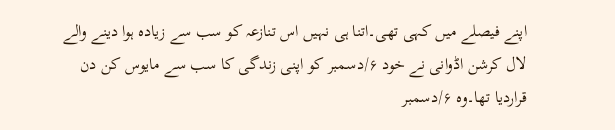اپنے فیصلے میں کہی تھی۔اتنا ہی نہیں اس تنازعہ کو سب سے زیادہ ہوا دینے والے لال کرشن اڈوانی نے خود ۶/دسمبر کو اپنی زندگی کا سب سے مایوس کن دن قراردیا تھا۔وہ ۶/دسمبر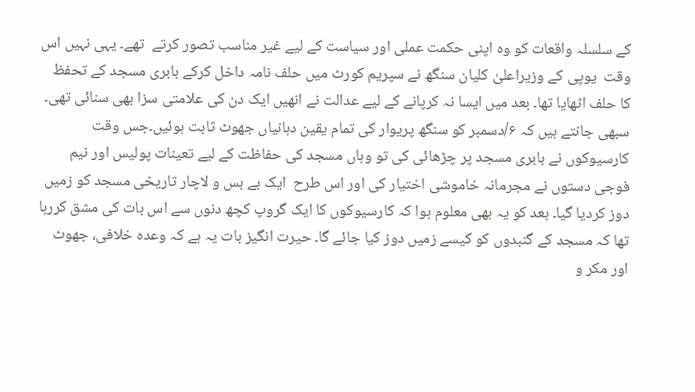کے سلسلہ واقعات کو وہ اپنی حکمت عملی اور سیاست کے لیے غیر مناسب تصور کرتے  تھے۔ یہی نہیں اس وقت  یوپی کے وزیراعلیٰ کلیان سنگھ نے سپریم کورٹ میں حلف نامہ داخل کرکے بابری مسجد کے تحفظ کا حلف اٹھایا تھا۔ بعد میں ایسا نہ کرپانے کے لیے عدالت نے انھیں ایک دن کی علامتی سزا بھی سنائی تھی۔
سبھی جانتے ہیں کہ ۶/دسمبر کو سنگھ پریوار کی تمام یقین دہانیاں جھوٹ ثابت ہوئیں۔جس وقت کارسیوکوں نے بابری مسجد پر چڑھائی کی تو وہاں مسجد کی حفاظت کے لیے تعینات پولیس اور نیم فوجی دستوں نے مجرمانہ خاموشی اختیار کی اور اس طرح  ایک بے بس و لاچار تاریخی مسجد کو زمیں دوز کردیا گیا۔ بعد کو یہ بھی معلوم ہوا کہ کارسیوکوں کا ایک گروپ کچھ دنوں سے اس بات کی مشق کررہا تھا کہ مسجد کے گنبدوں کو کیسے زمیں دوز کیا جائے گا۔ حیرت انگیز بات یہ ہے کہ وعدہ خلافی، جھوٹ اور مکر و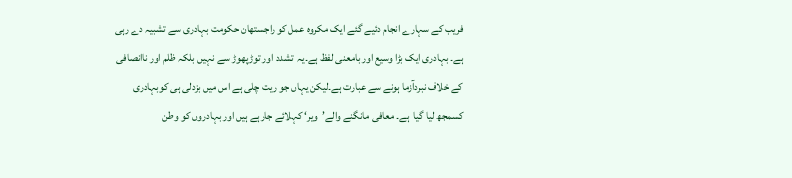فریب کے سہارے انجام دئیے گئے ایک مکروہ عمل کو راجستھان حکومت بہادری سے تشبیہ دے رہی ہے۔ بہادری ایک بڑا وسیع اور بامعنی لفظ ہے۔یہ  تشدد اور توڑپھوڑ سے نہیں بلکہ ظلم اور ناانصافی کے خلاف نبردآزما ہونے سے عبارت ہے۔لیکن یہاں جو ریت چلی ہے اس میں بزدلی ہی کوبہادری کسمجھ لیا گیا  ہے۔ معافی مانگنے والے’ویر‘ کہلائے جارہے ہیں اور بہادروں کو وطن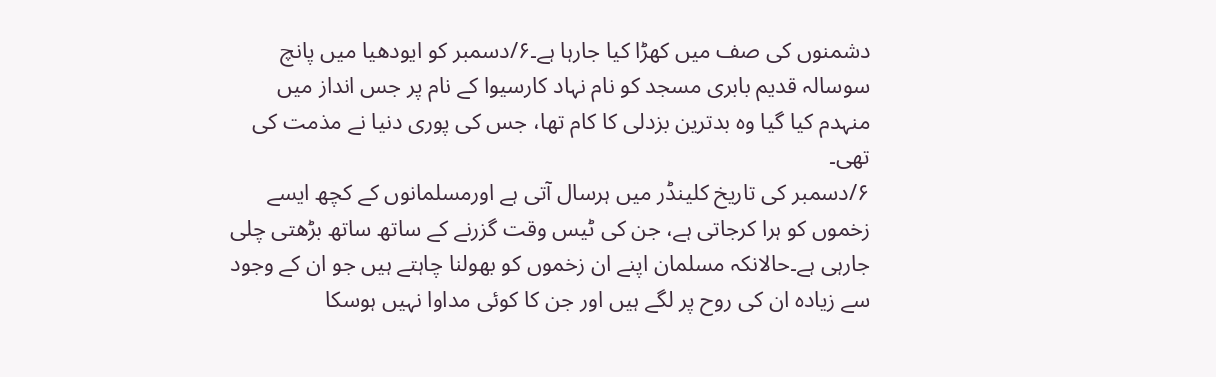دشمنوں کی صف میں کھڑا کیا جارہا ہے۔۶/دسمبر کو ایودھیا میں پانچ سوسالہ قدیم بابری مسجد کو نام نہاد کارسیوا کے نام پر جس انداز میں منہدم کیا گیا وہ بدترین بزدلی کا کام تھا، جس کی پوری دنیا نے مذمت کی تھی۔
۶/دسمبر کی تاریخ کلینڈر میں ہرسال آتی ہے اورمسلمانوں کے کچھ ایسے زخموں کو ہرا کرجاتی ہے، جن کی ٹیس وقت گزرنے کے ساتھ ساتھ بڑھتی چلی جارہی ہے۔حالانکہ مسلمان اپنے ان زخموں کو بھولنا چاہتے ہیں جو ان کے وجود سے زیادہ ان کی روح پر لگے ہیں اور جن کا کوئی مداوا نہیں ہوسکا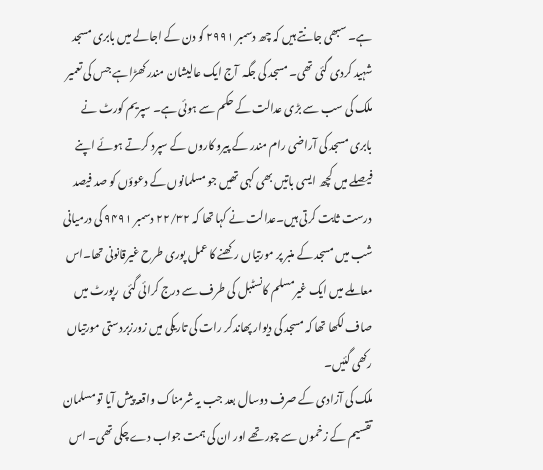ہے۔ سبھی جانتے ہیں کہ چھ دسمبر ۲۹۹۱ کو دن کے اجالے میں بابری مسجد شہید کردی گئی تھی۔ مسجد کی جگہ  آج ایک عالیشان مندر کھڑاہے جس کی تعمیر ملک کی سب سے بڑی عدالت کے حکم سے ہوئی ہے۔ سپریم کورٹ نے بابری مسجد کی آراضی رام مندر کے پیرو کاروں کے سپرد کرتے ہوئے اپنے فیصلے میں کچھ ایسی باتیں بھی کہی تھیں جو مسلمانوں کے دعوؤں کو صد فیصد درست ثابت کرتی ہیں۔عدالت نے کہا تھا کہ ۲۲/۳۲ دسمبر ۹۴۹۱ کی درمیانی شب میں مسجد کے منبر پر مورتیاں رکھنے کا عمل پوری طرح غیرقانونی تھا۔اس معاملے میں ایک غیرمسلم کانسٹبل کی طرف سے درج کرائی گئی  رپورٹ میں صاف لکھا تھا کہ مسجد کی دیوار پھاندکر رات کی تاریکی میں زورزبردستی مورتیاں رکھی گئیں۔
ملک کی آزادی کے صرف دوسال بعد جب یہ شرمناک واقعہ پیش آیا تو مسلمان تقسیم کے زخموں سے چور تھے اور ان کی ہمت جواب دے چکی تھی۔ اس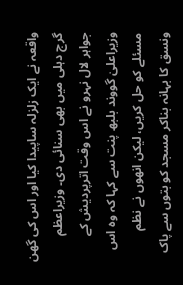واقعہ نے ایک زلزلہ ساپیدا کیا اور اس کی گھن گرج دہلی میں بھی سنائی دی۔ وزیراعظم جواہر لال نہرو نے اس وقت اترپردیش کے وزیراعلیٰ گووند بلبھ پنت سے کہا کہ وہ اس مسئلے کو حل کریں، لیکن انھوں نے نظم ونسق کا بہانہ بناکر مسجد کو بتوں سے پاک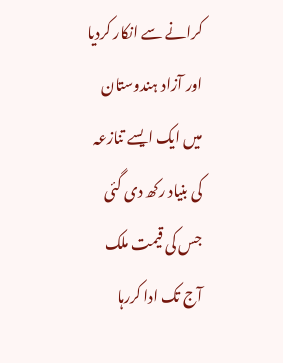کرانے سے انکار کردیا اور آزاد ہندوستان میں ایک ایسے تنازعہ کی بنیاد رکھ دی گئی جس کی قیمت ملک آج تک ادا کررہا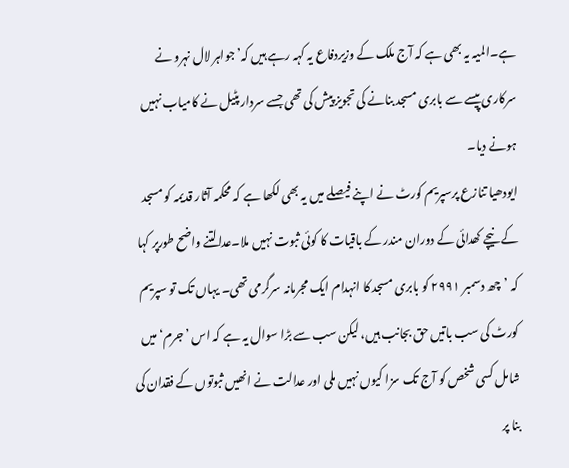ہے۔المیہ یہ بھی ہے کہ آج ملک کے وزیردفاع یہ کہہ رہے ہیں کہ’جواہر لال نہرو نے سرکاری پیسے سے بابری مسجد بنانے کی تجویز پیش کی تھی جسے سردار پٹیل نے کامیاب نہیں ہونے دیا۔
ایودھیا تنازع پرسپریم کورٹ نے اپنے فیصلے میں یہ بھی لکھا ہے کہ محکمہ آثار قدیمہ کو مسجد کے نیچے کھدائی کے دوران مندر کے باقیات کا کوئی ثبوت نہیں ملا۔عدالتنے واضح طورپر کہا کہ ’چھ دسمبر ۲۹۹۱ کو بابری مسجد کا انہدام ایک مجرمانہ سرگرمی تھی۔ یہاں تک تو سپریم کورٹ کی سب باتیں حق بجانب ہیں، لیکن سب سے بڑا سوال یہ ہے کہ اس ’جرم‘ میں شامل کسی شخص کو آج تک سزا کیوں نہیں ملی اور عدالت نے انھیں ثبوتوں کے فقدان کی بنا پر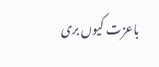باعزت کیوں بری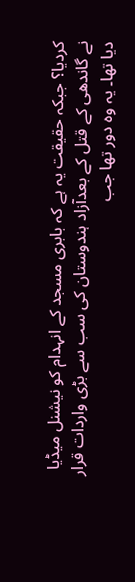کردیا؟ جبکہ حقیقت یہ ہے کہ بابری مسجد کے انہدام کو نیشنل میڈیا نے گاندھی کے قتل کے بعدآزاد ہندوستان کی سب سے بڑی واردات قرار دیا تھا۔ یہ وہ دور تھا جب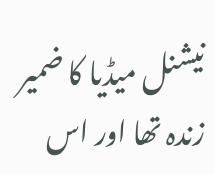نیشنل میڈیا کا ضمیر زندہ تھا اور اس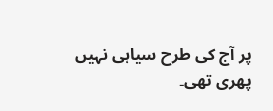پر آج کی طرح سیاہی نہیں پھری تھی۔